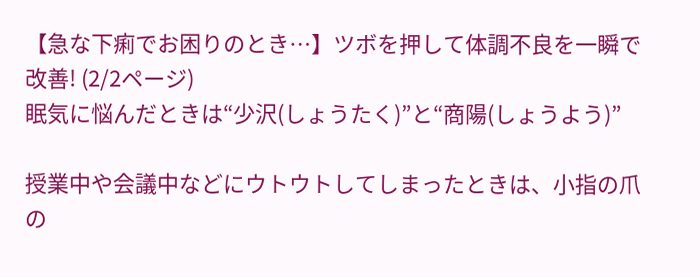【急な下痢でお困りのとき…】ツボを押して体調不良を一瞬で改善! (2/2ページ)
眠気に悩んだときは“少沢(しょうたく)”と“商陽(しょうよう)”

授業中や会議中などにウトウトしてしまったときは、小指の爪の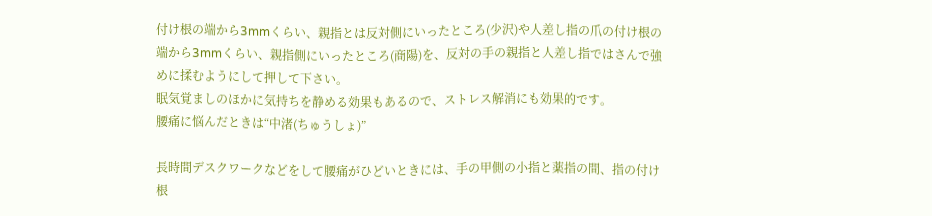付け根の端から3mmくらい、親指とは反対側にいったところ(少沢)や人差し指の爪の付け根の端から3mmくらい、親指側にいったところ(商陽)を、反対の手の親指と人差し指ではさんで強めに揉むようにして押して下さい。
眠気覚ましのほかに気持ちを静める効果もあるので、ストレス解消にも効果的です。
腰痛に悩んだときは“中渚(ちゅうしょ)”

長時間デスクワークなどをして腰痛がひどいときには、手の甲側の小指と薬指の間、指の付け根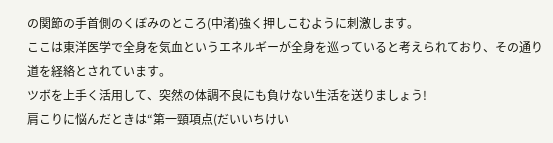の関節の手首側のくぼみのところ(中渚)強く押しこむように刺激します。
ここは東洋医学で全身を気血というエネルギーが全身を巡っていると考えられており、その通り道を経絡とされています。
ツボを上手く活用して、突然の体調不良にも負けない生活を送りましょう!
肩こりに悩んだときは“第一頸項点(だいいちけい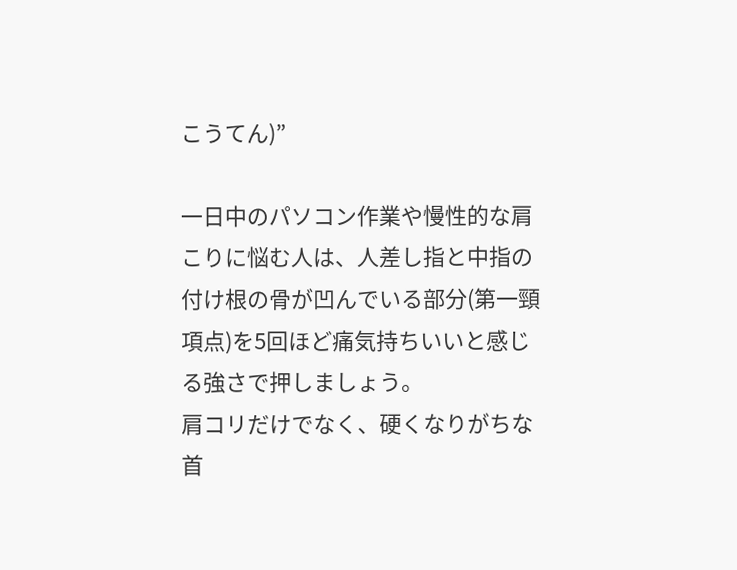こうてん)”

一日中のパソコン作業や慢性的な肩こりに悩む人は、人差し指と中指の付け根の骨が凹んでいる部分(第一頸項点)を5回ほど痛気持ちいいと感じる強さで押しましょう。
肩コリだけでなく、硬くなりがちな首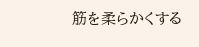筋を柔らかくする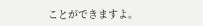ことができますよ。